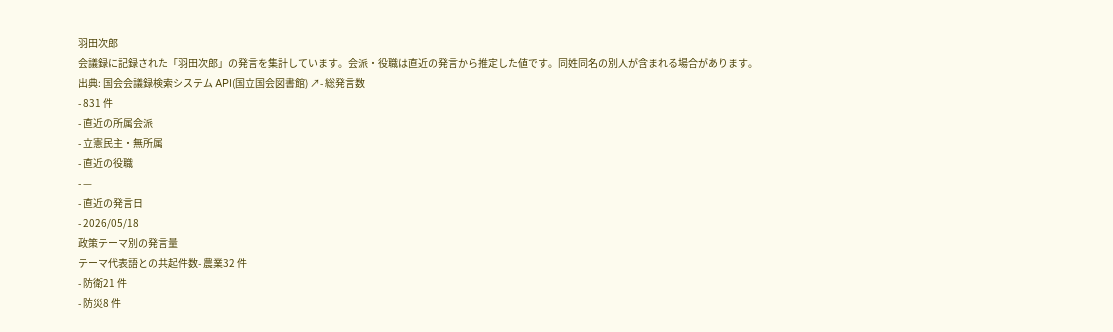羽田次郎
会議録に記録された「羽田次郎」の発言を集計しています。会派・役職は直近の発言から推定した値です。同姓同名の別人が含まれる場合があります。
出典: 国会会議録検索システム API(国立国会図書館) ↗- 総発言数
- 831 件
- 直近の所属会派
- 立憲民主・無所属
- 直近の役職
- —
- 直近の発言日
- 2026/05/18
政策テーマ別の発言量
テーマ代表語との共起件数- 農業32 件
- 防衛21 件
- 防災8 件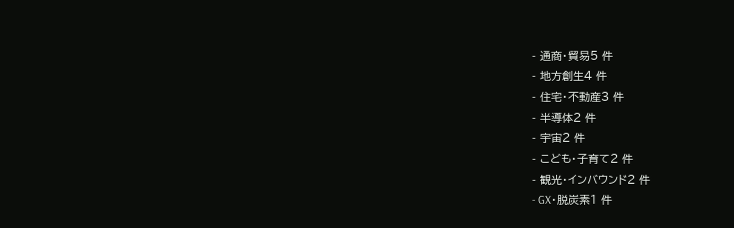- 通商・貿易5 件
- 地方創生4 件
- 住宅・不動産3 件
- 半導体2 件
- 宇宙2 件
- こども・子育て2 件
- 観光・インバウンド2 件
- GX・脱炭素1 件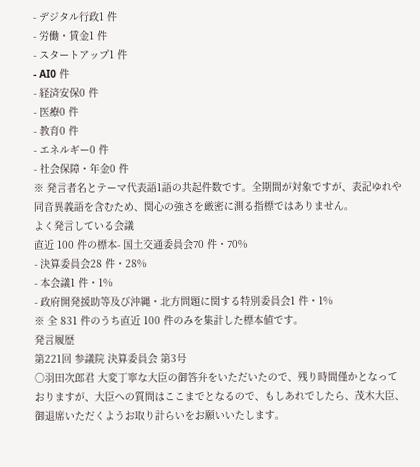- デジタル行政1 件
- 労働・賃金1 件
- スタートアップ1 件
- AI0 件
- 経済安保0 件
- 医療0 件
- 教育0 件
- エネルギー0 件
- 社会保障・年金0 件
※ 発言者名とテーマ代表語1語の共起件数です。全期間が対象ですが、表記ゆれや 同音異義語を含むため、関心の強さを厳密に測る指標ではありません。
よく発言している会議
直近 100 件の標本- 国土交通委員会70 件・70%
- 決算委員会28 件・28%
- 本会議1 件・1%
- 政府開発援助等及び沖縄・北方問題に関する特別委員会1 件・1%
※ 全 831 件のうち直近 100 件のみを集計した標本値です。
発言履歴
第221回 参議院 決算委員会 第3号
○羽田次郎君 大変丁寧な大臣の御答弁をいただいたので、残り時間僅かとなっておりますが、大臣への質問はここまでとなるので、もしあれでしたら、茂木大臣、御退席いただくようお取り計らいをお願いいたします。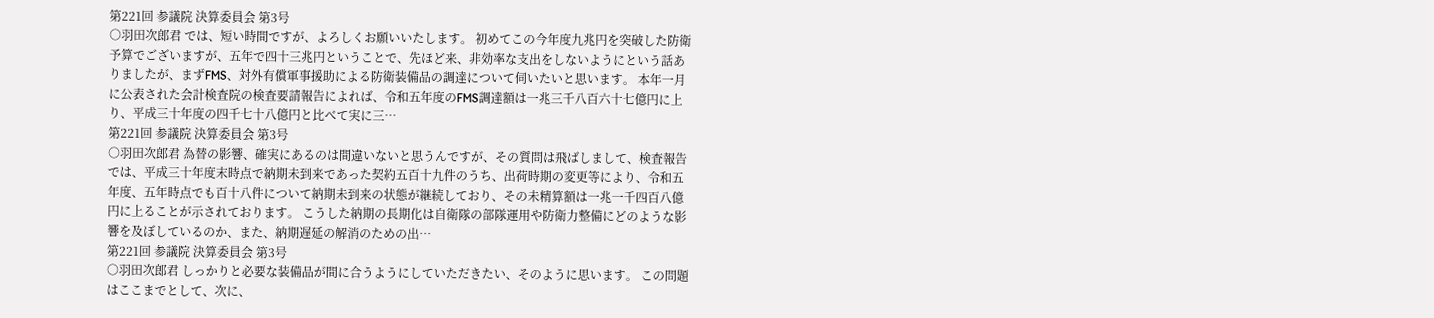第221回 参議院 決算委員会 第3号
○羽田次郎君 では、短い時間ですが、よろしくお願いいたします。 初めてこの今年度九兆円を突破した防衛予算でございますが、五年で四十三兆円ということで、先ほど来、非効率な支出をしないようにという話ありましたが、まずFMS、対外有償軍事援助による防衛装備品の調達について伺いたいと思います。 本年一月に公表された会計検査院の検査要請報告によれば、令和五年度のFMS調達額は一兆三千八百六十七億円に上り、平成三十年度の四千七十八億円と比べて実に三…
第221回 参議院 決算委員会 第3号
○羽田次郎君 為替の影響、確実にあるのは間違いないと思うんですが、その質問は飛ばしまして、検査報告では、平成三十年度末時点で納期未到来であった契約五百十九件のうち、出荷時期の変更等により、令和五年度、五年時点でも百十八件について納期未到来の状態が継続しており、その未精算額は一兆一千四百八億円に上ることが示されております。 こうした納期の長期化は自衛隊の部隊運用や防衛力整備にどのような影響を及ぼしているのか、また、納期遅延の解消のための出…
第221回 参議院 決算委員会 第3号
○羽田次郎君 しっかりと必要な装備品が間に合うようにしていただきたい、そのように思います。 この問題はここまでとして、次に、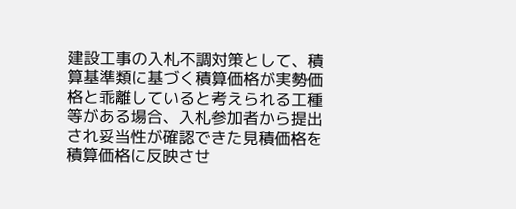建設工事の入札不調対策として、積算基準類に基づく積算価格が実勢価格と乖離していると考えられる工種等がある場合、入札参加者から提出され妥当性が確認できた見積価格を積算価格に反映させ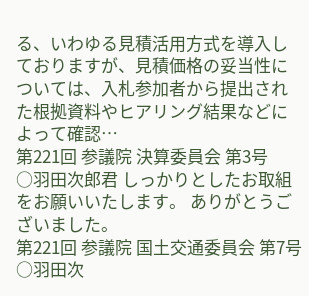る、いわゆる見積活用方式を導入しておりますが、見積価格の妥当性については、入札参加者から提出された根拠資料やヒアリング結果などによって確認…
第221回 参議院 決算委員会 第3号
○羽田次郎君 しっかりとしたお取組をお願いいたします。 ありがとうございました。
第221回 参議院 国土交通委員会 第7号
○羽田次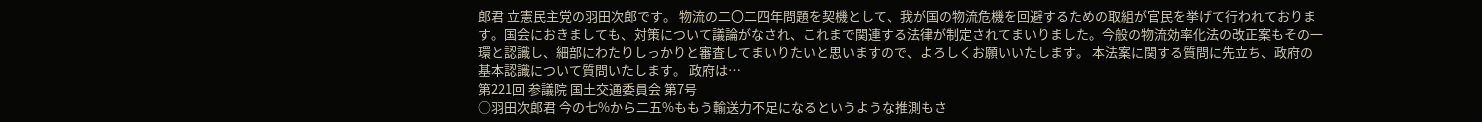郎君 立憲民主党の羽田次郎です。 物流の二〇二四年問題を契機として、我が国の物流危機を回避するための取組が官民を挙げて行われております。国会におきましても、対策について議論がなされ、これまで関連する法律が制定されてまいりました。今般の物流効率化法の改正案もその一環と認識し、細部にわたりしっかりと審査してまいりたいと思いますので、よろしくお願いいたします。 本法案に関する質問に先立ち、政府の基本認識について質問いたします。 政府は…
第221回 参議院 国土交通委員会 第7号
○羽田次郎君 今の七%から二五%ももう輸送力不足になるというような推測もさ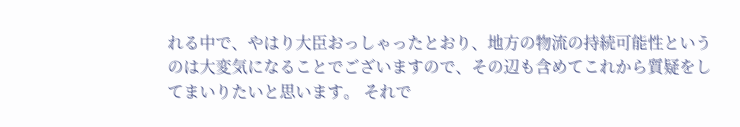れる中で、やはり大臣おっしゃったとおり、地方の物流の持続可能性というのは大変気になることでございますので、その辺も含めてこれから質疑をしてまいりたいと思います。 それで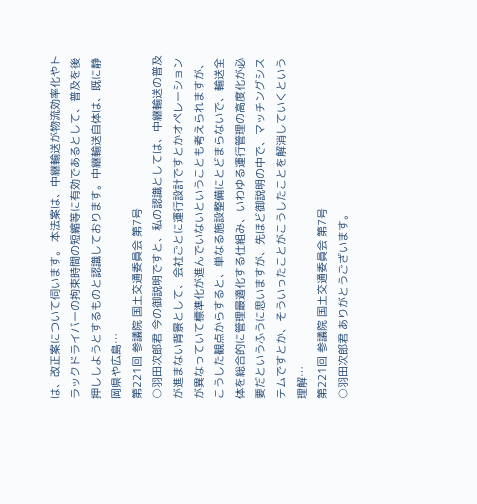は、改正案について伺います。 本法案は、中継輸送が物流効率化やトラックドライバーの拘束時間の短縮等に有効であるとして、普及を後押ししようとするものと認識しております。中継輸送自体は、既に静岡県や広島…
第221回 参議院 国土交通委員会 第7号
○羽田次郎君 今の御説明ですと、私の認識としては、中継輸送の普及が進まない背景として、会社ごとに運行設計ですとかオペレーションが異なっていて標準化が進んでいないということも考えられますが、こうした観点からすると、単なる施設整備にとどまらないで、輸送全体を総合的に管理最適化する仕組み、いわゆる運行管理の高度化が必要だというふうに思いますが、先ほど御説明の中で、マッチングシステムですとか、そういったことがこうしたことを解消していくという理解…
第221回 参議院 国土交通委員会 第7号
○羽田次郎君 ありがとうございます。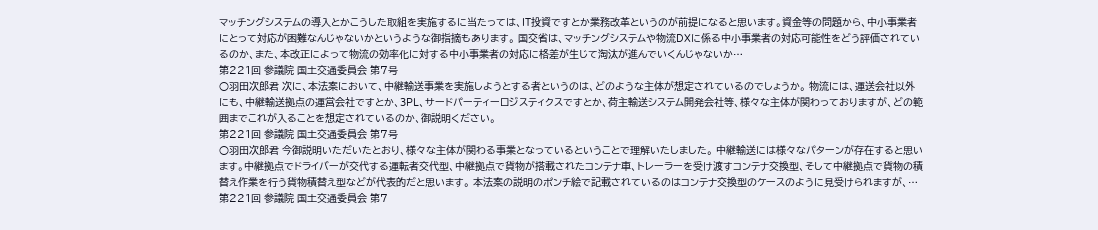マッチングシステムの導入とかこうした取組を実施するに当たっては、IT投資ですとか業務改革というのが前提になると思います。資金等の問題から、中小事業者にとって対応が困難なんじゃないかというような御指摘もあります。 国交省は、マッチングシステムや物流DXに係る中小事業者の対応可能性をどう評価されているのか、また、本改正によって物流の効率化に対する中小事業者の対応に格差が生じて淘汰が進んでいくんじゃないか…
第221回 参議院 国土交通委員会 第7号
○羽田次郎君 次に、本法案において、中継輸送事業を実施しようとする者というのは、どのような主体が想定されているのでしょうか。 物流には、運送会社以外にも、中継輸送拠点の運営会社ですとか、3PL、サードパーティーロジスティクスですとか、荷主輸送システム開発会社等、様々な主体が関わっておりますが、どの範囲までこれが入ることを想定されているのか、御説明ください。
第221回 参議院 国土交通委員会 第7号
○羽田次郎君 今御説明いただいたとおり、様々な主体が関わる事業となっているということで理解いたしました。 中継輸送には様々なパターンが存在すると思います。中継拠点でドライバーが交代する運転者交代型、中継拠点で貨物が搭載されたコンテナ車、トレーラーを受け渡すコンテナ交換型、そして中継拠点で貨物の積替え作業を行う貨物積替え型などが代表的だと思います。 本法案の説明のポンチ絵で記載されているのはコンテナ交換型のケースのように見受けられますが、…
第221回 参議院 国土交通委員会 第7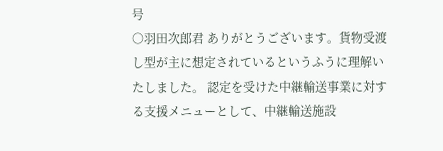号
○羽田次郎君 ありがとうございます。貨物受渡し型が主に想定されているというふうに理解いたしました。 認定を受けた中継輸送事業に対する支援メニューとして、中継輸送施設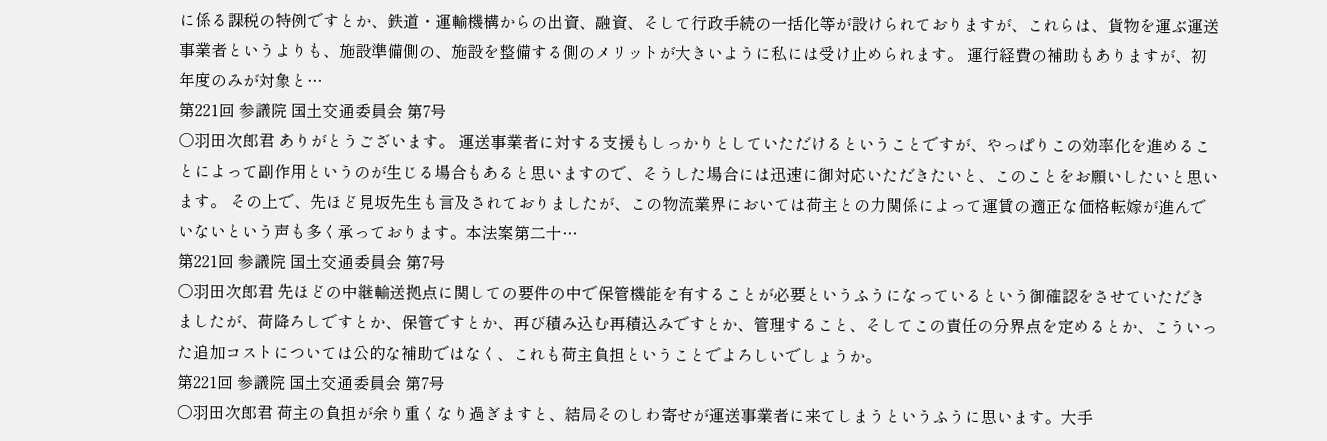に係る課税の特例ですとか、鉄道・運輸機構からの出資、融資、そして行政手続の一括化等が設けられておりますが、これらは、貨物を運ぶ運送事業者というよりも、施設準備側の、施設を整備する側のメリットが大きいように私には受け止められます。 運行経費の補助もありますが、初年度のみが対象と…
第221回 参議院 国土交通委員会 第7号
○羽田次郎君 ありがとうございます。 運送事業者に対する支援もしっかりとしていただけるということですが、やっぱりこの効率化を進めることによって副作用というのが生じる場合もあると思いますので、そうした場合には迅速に御対応いただきたいと、このことをお願いしたいと思います。 その上で、先ほど見坂先生も言及されておりましたが、この物流業界においては荷主との力関係によって運賃の適正な価格転嫁が進んでいないという声も多く承っております。本法案第二十…
第221回 参議院 国土交通委員会 第7号
○羽田次郎君 先ほどの中継輸送拠点に関しての要件の中で保管機能を有することが必要というふうになっているという御確認をさせていただきましたが、荷降ろしですとか、保管ですとか、再び積み込む再積込みですとか、管理すること、そしてこの責任の分界点を定めるとか、こういった追加コストについては公的な補助ではなく、これも荷主負担ということでよろしいでしょうか。
第221回 参議院 国土交通委員会 第7号
○羽田次郎君 荷主の負担が余り重くなり過ぎますと、結局そのしわ寄せが運送事業者に来てしまうというふうに思います。大手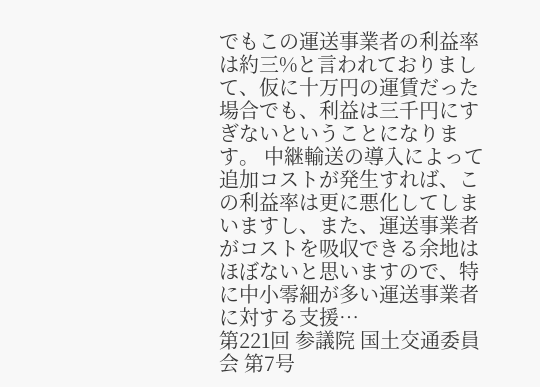でもこの運送事業者の利益率は約三%と言われておりまして、仮に十万円の運賃だった場合でも、利益は三千円にすぎないということになります。 中継輸送の導入によって追加コストが発生すれば、この利益率は更に悪化してしまいますし、また、運送事業者がコストを吸収できる余地はほぼないと思いますので、特に中小零細が多い運送事業者に対する支援…
第221回 参議院 国土交通委員会 第7号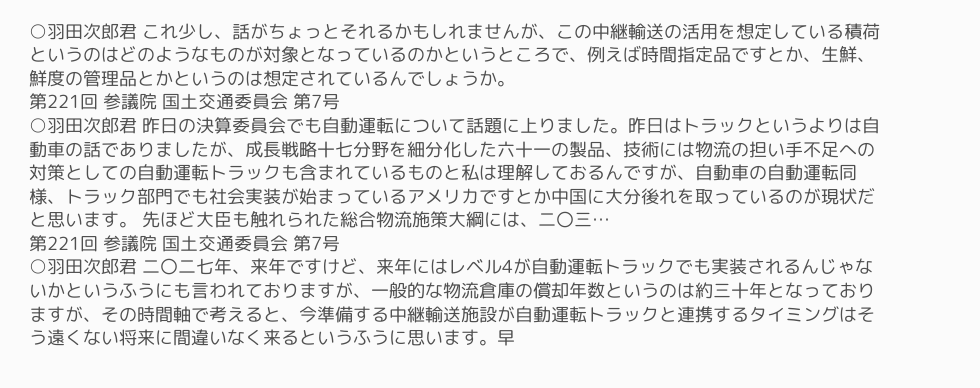○羽田次郎君 これ少し、話がちょっとそれるかもしれませんが、この中継輸送の活用を想定している積荷というのはどのようなものが対象となっているのかというところで、例えば時間指定品ですとか、生鮮、鮮度の管理品とかというのは想定されているんでしょうか。
第221回 参議院 国土交通委員会 第7号
○羽田次郎君 昨日の決算委員会でも自動運転について話題に上りました。昨日はトラックというよりは自動車の話でありましたが、成長戦略十七分野を細分化した六十一の製品、技術には物流の担い手不足への対策としての自動運転トラックも含まれているものと私は理解しておるんですが、自動車の自動運転同様、トラック部門でも社会実装が始まっているアメリカですとか中国に大分後れを取っているのが現状だと思います。 先ほど大臣も触れられた総合物流施策大綱には、二〇三…
第221回 参議院 国土交通委員会 第7号
○羽田次郎君 二〇二七年、来年ですけど、来年にはレベル4が自動運転トラックでも実装されるんじゃないかというふうにも言われておりますが、一般的な物流倉庫の償却年数というのは約三十年となっておりますが、その時間軸で考えると、今準備する中継輸送施設が自動運転トラックと連携するタイミングはそう遠くない将来に間違いなく来るというふうに思います。早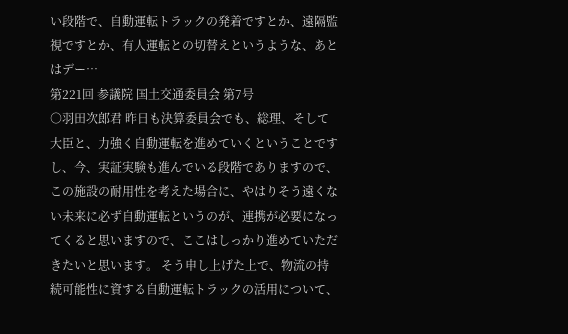い段階で、自動運転トラックの発着ですとか、遠隔監視ですとか、有人運転との切替えというような、あとはデー…
第221回 参議院 国土交通委員会 第7号
○羽田次郎君 昨日も決算委員会でも、総理、そして大臣と、力強く自動運転を進めていくということですし、今、実証実験も進んでいる段階でありますので、この施設の耐用性を考えた場合に、やはりそう遠くない未来に必ず自動運転というのが、連携が必要になってくると思いますので、ここはしっかり進めていただきたいと思います。 そう申し上げた上で、物流の持続可能性に資する自動運転トラックの活用について、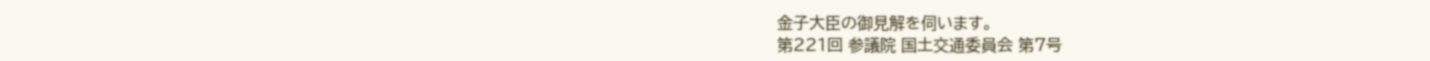金子大臣の御見解を伺います。
第221回 参議院 国土交通委員会 第7号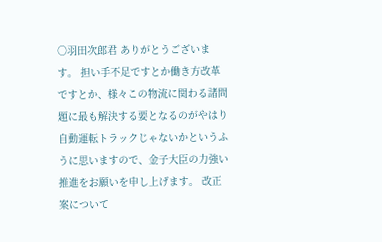○羽田次郎君 ありがとうございます。 担い手不足ですとか働き方改革ですとか、様々この物流に関わる諸問題に最も解決する要となるのがやはり自動運転トラックじゃないかというふうに思いますので、金子大臣の力強い推進をお願いを申し上げます。 改正案について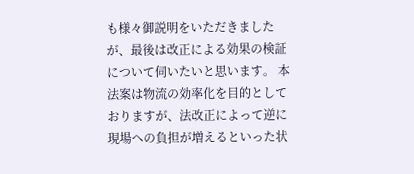も様々御説明をいただきましたが、最後は改正による効果の検証について伺いたいと思います。 本法案は物流の効率化を目的としておりますが、法改正によって逆に現場への負担が増えるといった状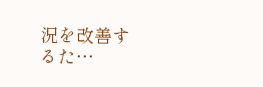況を改善するた…